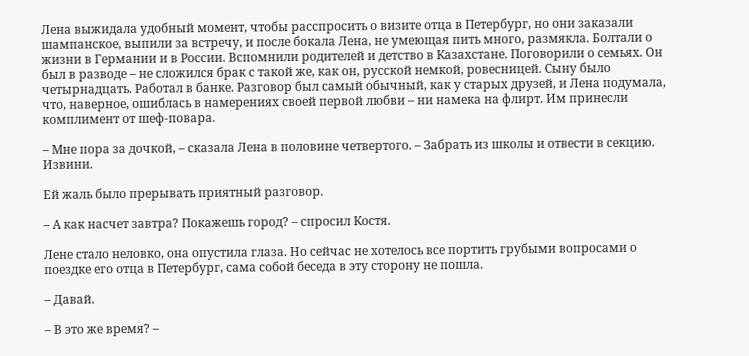Лена выжидала удобный момент, чтобы расспросить о визите отца в Петербург, но они заказали шампанское, выпили за встречу, и после бокала Лена, не умеющая пить много, размякла. Болтали о жизни в Германии и в России. Вспомнили родителей и детство в Казахстане. Поговорили о семьях. Он был в разводе – не сложился брак с такой же, как он, русской немкой, ровесницей. Сыну было четырнадцать. Работал в банке. Разговор был самый обычный, как у старых друзей, и Лена подумала, что, наверное, ошиблась в намерениях своей первой любви – ни намека на флирт. Им принесли комплимент от шеф-повара.

– Мне пора за дочкой, – сказала Лена в половине четвертого. – Забрать из школы и отвести в секцию. Извини.

Ей жаль было прерывать приятный разговор.

– А как насчет завтра? Покажешь город? – спросил Костя.

Лене стало неловко, она опустила глаза. Но сейчас не хотелось все портить грубыми вопросами о поездке его отца в Петербург, сама собой беседа в эту сторону не пошла.

– Давай.

– В это же время? –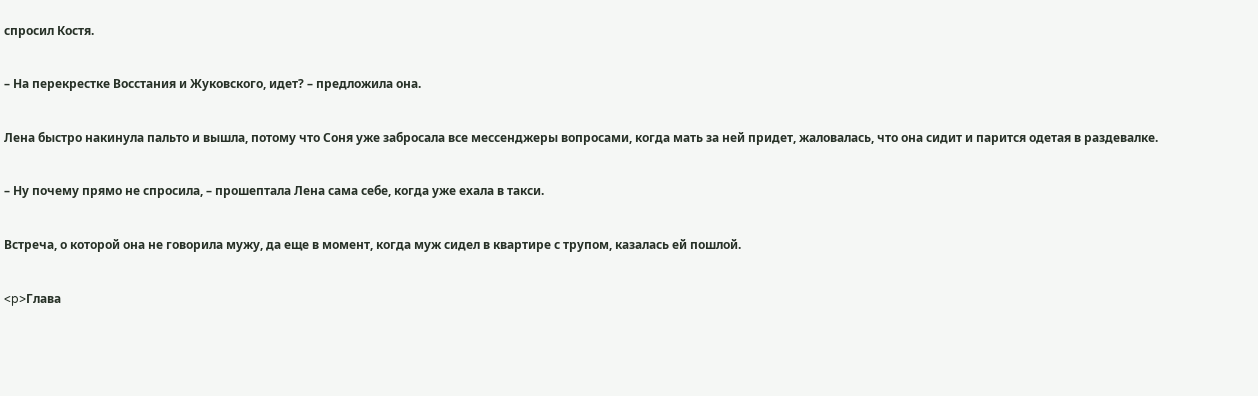спросил Костя.

– На перекрестке Восстания и Жуковского, идет? – предложила она.

Лена быстро накинула пальто и вышла, потому что Соня уже забросала все мессенджеры вопросами, когда мать за ней придет, жаловалась, что она сидит и парится одетая в раздевалке.

– Ну почему прямо не спросила, – прошептала Лена сама себе, когда уже ехала в такси.

Встреча, о которой она не говорила мужу, да еще в момент, когда муж сидел в квартире с трупом, казалась ей пошлой.

<p>Глава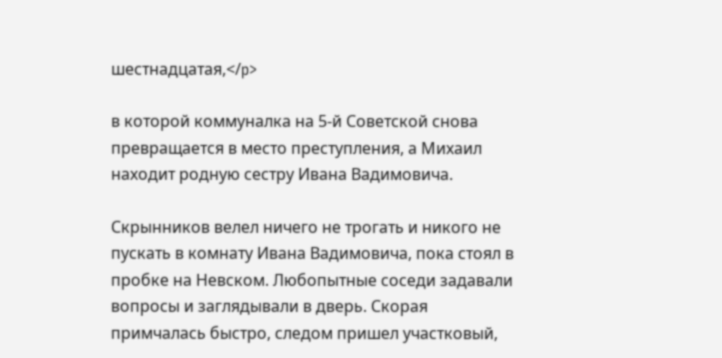шестнадцатая,</p>

в которой коммуналка на 5-й Советской снова превращается в место преступления, а Михаил находит родную сестру Ивана Вадимовича.

Скрынников велел ничего не трогать и никого не пускать в комнату Ивана Вадимовича, пока стоял в пробке на Невском. Любопытные соседи задавали вопросы и заглядывали в дверь. Скорая примчалась быстро, следом пришел участковый,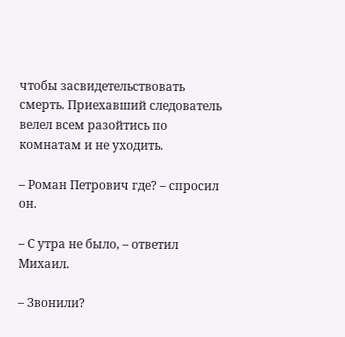чтобы засвидетельствовать смерть. Приехавший следователь велел всем разойтись по комнатам и не уходить.

– Роман Петрович где? – спросил он.

– С утра не было, – ответил Михаил.

– Звонили?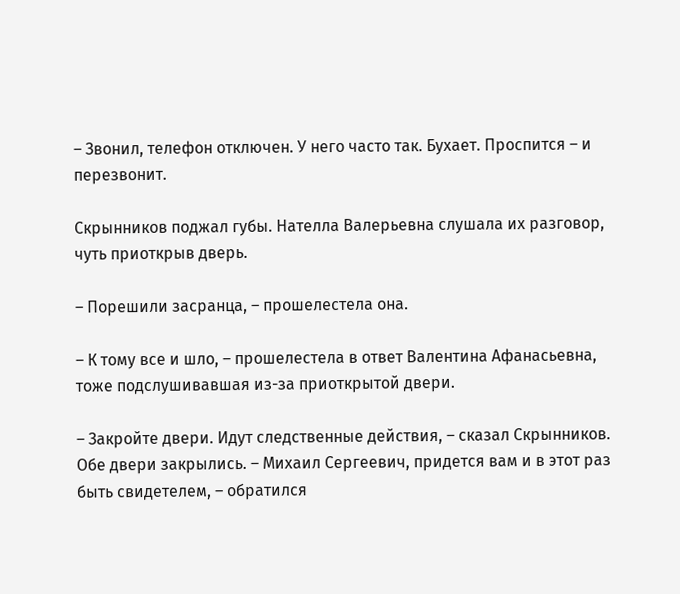– Звонил, телефон отключен. У него часто так. Бухает. Проспится – и перезвонит.

Скрынников поджал губы. Нателла Валерьевна слушала их разговор, чуть приоткрыв дверь.

– Порешили засранца, – прошелестела она.

– К тому все и шло, – прошелестела в ответ Валентина Афанасьевна, тоже подслушивавшая из-за приоткрытой двери.

– Закройте двери. Идут следственные действия, – сказал Скрынников. Обе двери закрылись. – Михаил Сергеевич, придется вам и в этот раз быть свидетелем, – обратился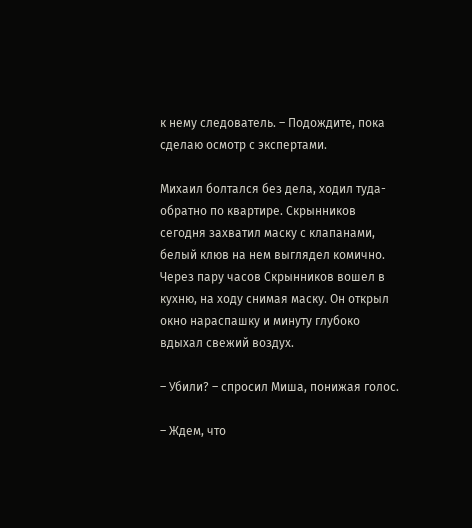к нему следователь. – Подождите, пока сделаю осмотр с экспертами.

Михаил болтался без дела, ходил туда-обратно по квартире. Скрынников сегодня захватил маску с клапанами, белый клюв на нем выглядел комично. Через пару часов Скрынников вошел в кухню, на ходу снимая маску. Он открыл окно нараспашку и минуту глубоко вдыхал свежий воздух.

– Убили? – спросил Миша, понижая голос.

– Ждем, что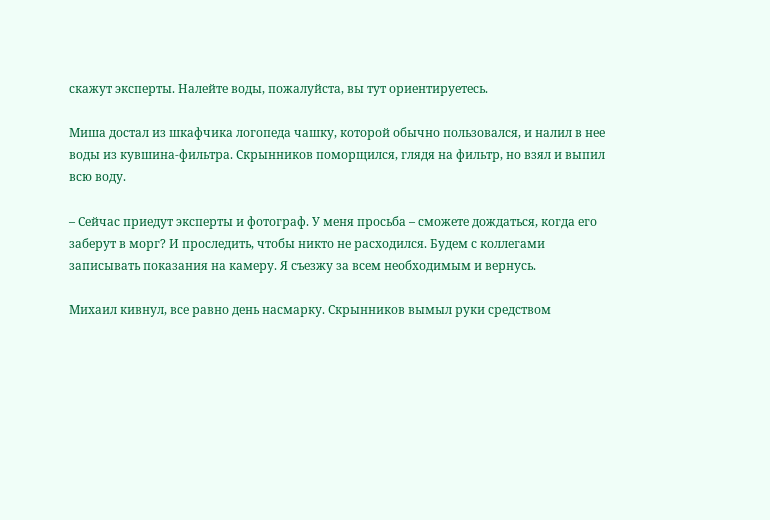скажут эксперты. Налейте воды, пожалуйста, вы тут ориентируетесь.

Миша достал из шкафчика логопеда чашку, которой обычно пользовался, и налил в нее воды из кувшина-фильтра. Скрынников поморщился, глядя на фильтр, но взял и выпил всю воду.

– Сейчас приедут эксперты и фотограф. У меня просьба – сможете дождаться, когда его заберут в морг? И проследить, чтобы никто не расходился. Будем с коллегами записывать показания на камеру. Я съезжу за всем необходимым и вернусь.

Михаил кивнул, все равно день насмарку. Скрынников вымыл руки средством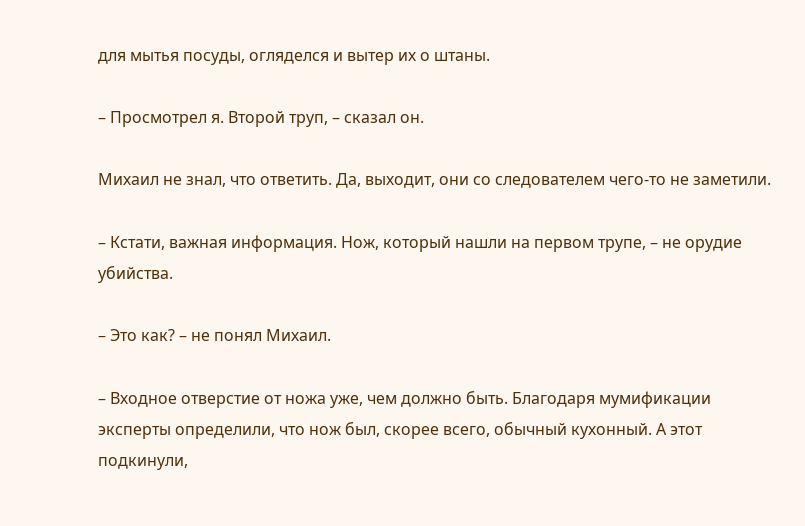для мытья посуды, огляделся и вытер их о штаны.

– Просмотрел я. Второй труп, – сказал он.

Михаил не знал, что ответить. Да, выходит, они со следователем чего-то не заметили.

– Кстати, важная информация. Нож, который нашли на первом трупе, – не орудие убийства.

– Это как? – не понял Михаил.

– Входное отверстие от ножа уже, чем должно быть. Благодаря мумификации эксперты определили, что нож был, скорее всего, обычный кухонный. А этот подкинули,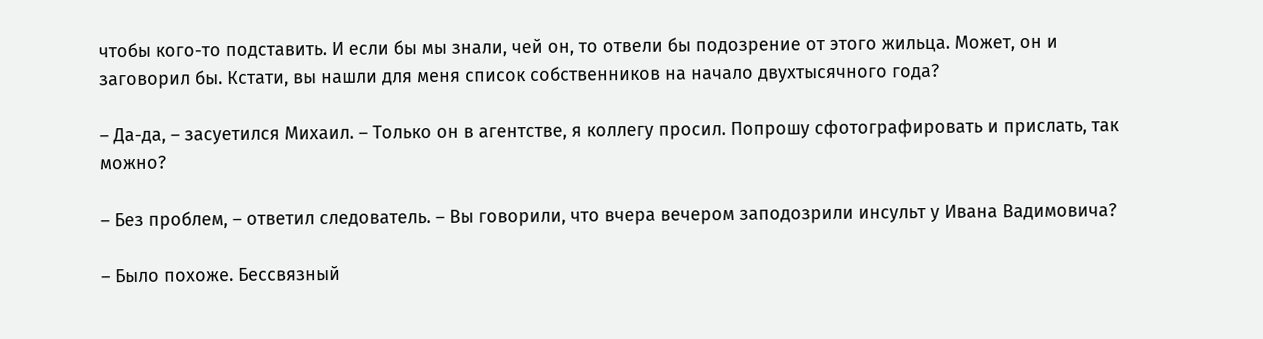чтобы кого-то подставить. И если бы мы знали, чей он, то отвели бы подозрение от этого жильца. Может, он и заговорил бы. Кстати, вы нашли для меня список собственников на начало двухтысячного года?

– Да-да, – засуетился Михаил. – Только он в агентстве, я коллегу просил. Попрошу сфотографировать и прислать, так можно?

– Без проблем, – ответил следователь. – Вы говорили, что вчера вечером заподозрили инсульт у Ивана Вадимовича?

– Было похоже. Бессвязный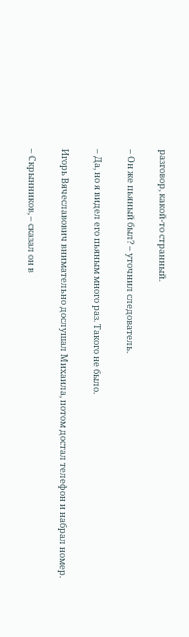разговор, какой-то странный.

– Он же пьяный был? – уточнил следователь.

– Да, но я видел его пьяным много раз. Такого не было.

Игорь Вячеславович внимательно дослушал Михаила, потом достал телефон и набрал номер.

– Скрынников, – сказал он в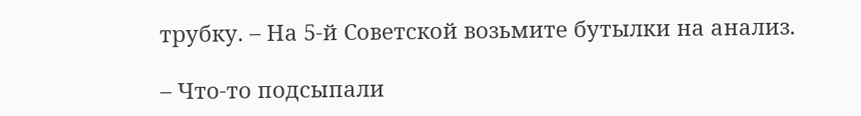трубку. – На 5-й Советской возьмите бутылки на анализ.

– Что-то подсыпали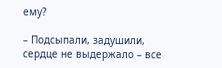ему?

– Подсыпали, задушили, сердце не выдержало – все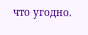что угодно.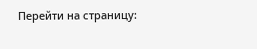Перейти на страницу: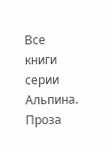Все книги серии Альпина. Проза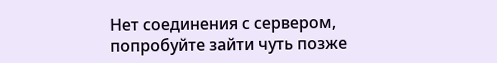Нет соединения с сервером, попробуйте зайти чуть позже